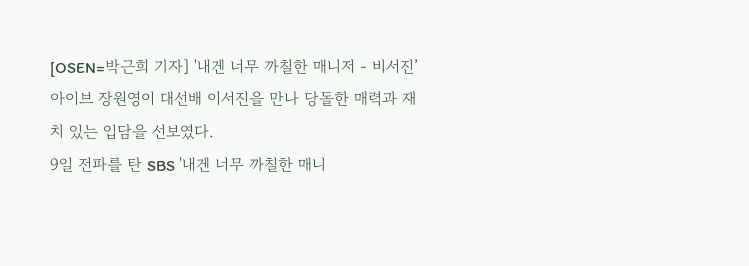[OSEN=박근희 기자] '내겐 너무 까칠한 매니저 - 비서진’ 아이브 장원영이 대선배 이서진을 만나 당돌한 매력과 재치 있는 입담을 선보였다.
9일 전파를 탄 SBS '내겐 너무 까칠한 매니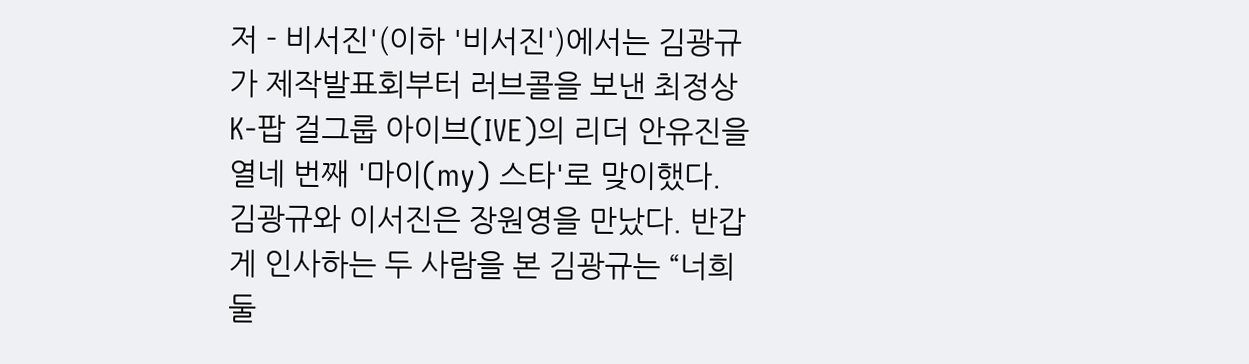저 - 비서진'(이하 '비서진')에서는 김광규가 제작발표회부터 러브콜을 보낸 최정상 K-팝 걸그룹 아이브(IVE)의 리더 안유진을 열네 번째 '마이(my) 스타'로 맞이했다.
김광규와 이서진은 장원영을 만났다. 반갑게 인사하는 두 사람을 본 김광규는 “너희 둘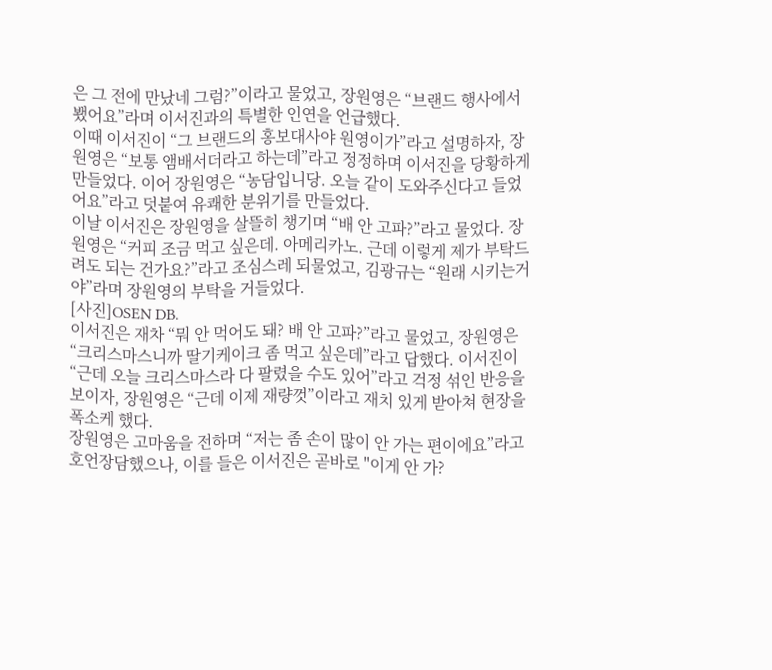은 그 전에 만났네 그럼?”이라고 물었고, 장원영은 “브랜드 행사에서 뵀어요”라며 이서진과의 특별한 인연을 언급했다.
이때 이서진이 “그 브랜드의 홍보대사야 원영이가”라고 설명하자, 장원영은 “보통 앰배서더라고 하는데”라고 정정하며 이서진을 당황하게 만들었다. 이어 장원영은 “농담입니당. 오늘 같이 도와주신다고 들었어요”라고 덧붙여 유쾌한 분위기를 만들었다.
이날 이서진은 장원영을 살뜰히 챙기며 “배 안 고파?”라고 물었다. 장원영은 “커피 조금 먹고 싶은데. 아메리카노. 근데 이렇게 제가 부탁드려도 되는 건가요?”라고 조심스레 되물었고, 김광규는 “원래 시키는거야”라며 장원영의 부탁을 거들었다.
[사진]OSEN DB.
이서진은 재차 “뭐 안 먹어도 돼? 배 안 고파?”라고 물었고, 장원영은 “크리스마스니까 딸기케이크 좀 먹고 싶은데”라고 답했다. 이서진이 “근데 오늘 크리스마스라 다 팔렸을 수도 있어”라고 걱정 섞인 반응을 보이자, 장원영은 “근데 이제 재량껏”이라고 재치 있게 받아쳐 현장을 폭소케 했다.
장원영은 고마움을 전하며 “저는 좀 손이 많이 안 가는 편이에요”라고 호언장담했으나, 이를 들은 이서진은 곧바로 "이게 안 가?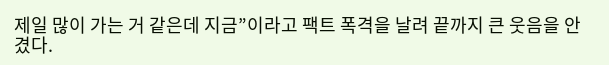제일 많이 가는 거 같은데 지금”이라고 팩트 폭격을 날려 끝까지 큰 웃음을 안겼다.